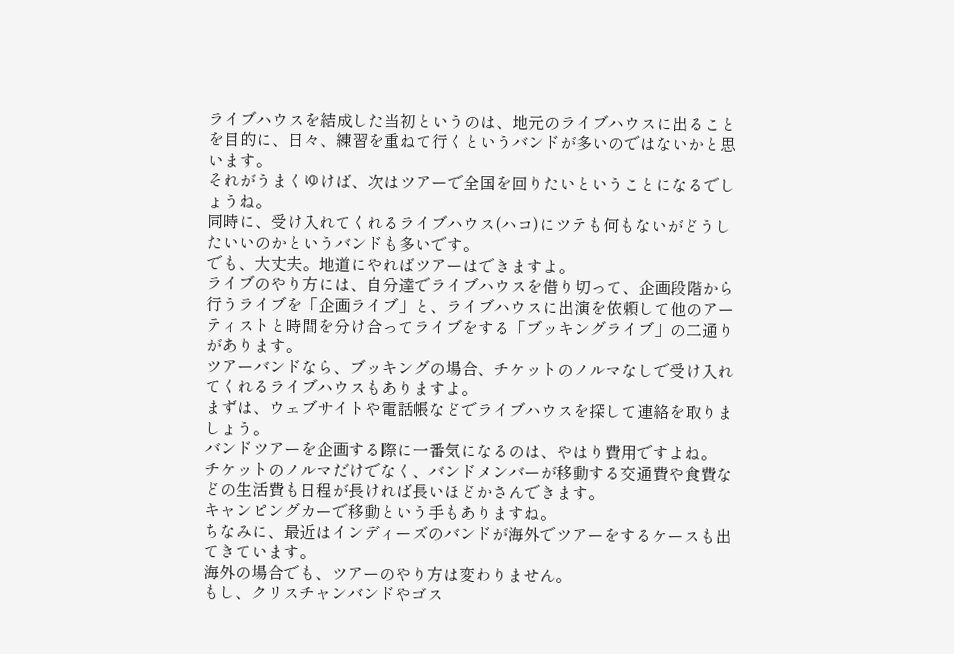ライブハウスを結成した当初というのは、地元のライブハウスに出ることを目的に、日々、練習を重ねて行くというバンドが多いのではないかと思います。
それがうまくゆけば、次はツアーで全国を回りたいということになるでしょうね。
同時に、受け入れてくれるライブハウス(ハコ)にツテも何もないがどうしたいいのかというバンドも多いです。
でも、大丈夫。地道にやればツアーはできますよ。
ライブのやり方には、自分達でライブハウスを借り切って、企画段階から行うライブを「企画ライブ」と、ライブハウスに出演を依頼して他のアーティストと時間を分け合ってライブをする「ブッキングライブ」の二通りがあります。
ツアーバンドなら、ブッキングの場合、チケットのノルマなしで受け入れてくれるライブハウスもありますよ。
まずは、ウェブサイトや電話帳などでライブハウスを探して連絡を取りましょう。
バンドツアーを企画する際に一番気になるのは、やはり費用ですよね。
チケットのノルマだけでなく、バンドメンバーが移動する交通費や食費などの生活費も日程が長ければ長いほどかさんできます。
キャンピングカーで移動という手もありますね。
ちなみに、最近はインディーズのバンドが海外でツアーをするケースも出てきています。
海外の場合でも、ツアーのやり方は変わりません。
もし、クリスチャンバンドやゴス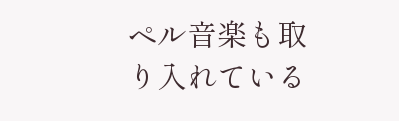ペル音楽も取り入れている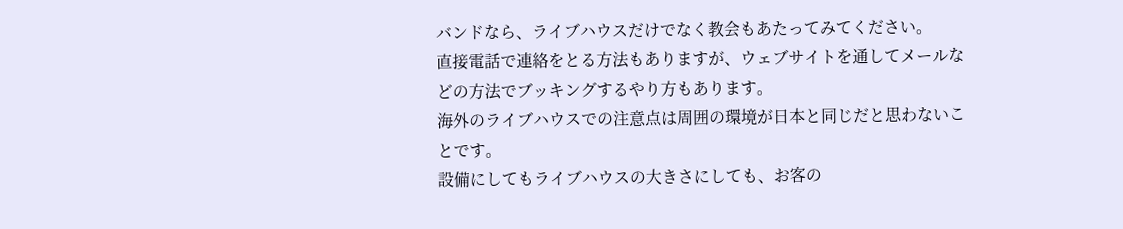バンドなら、ライブハウスだけでなく教会もあたってみてください。
直接電話で連絡をとる方法もありますが、ウェブサイトを通してメールなどの方法でブッキングするやり方もあります。
海外のライブハウスでの注意点は周囲の環境が日本と同じだと思わないことです。
設備にしてもライブハウスの大きさにしても、お客の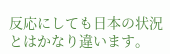反応にしても日本の状況とはかなり違います。